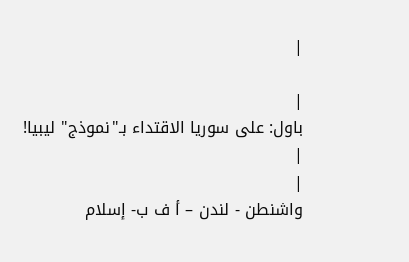|

|
باول: على سوريا الاقتداء بـ"نموذج" ليبيا!
|
|
واشنطن - لندن – أ ف ب- إسلام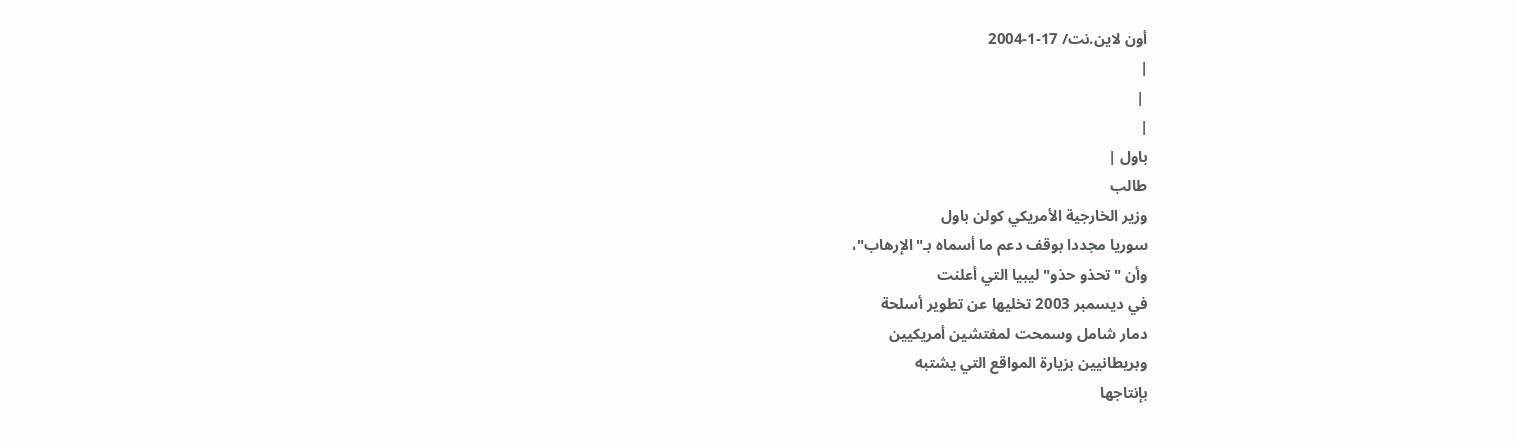أون لاين.نت/ 17-1-2004
|
 |
|
باول |
طالب
وزير الخارجية الأمريكي كولن باول
سوريا مجددا بوقف دعم ما أسماه بـ"الإرهاب"،
وأن "تحذو حذو" ليبيا التي أعلنت
في ديسمبر 2003 تخليها عن تطوير أسلحة
دمار شامل وسمحت لمفتشين أمريكيين
وبريطانيين بزيارة المواقع التي يشتبه
بإنتاجها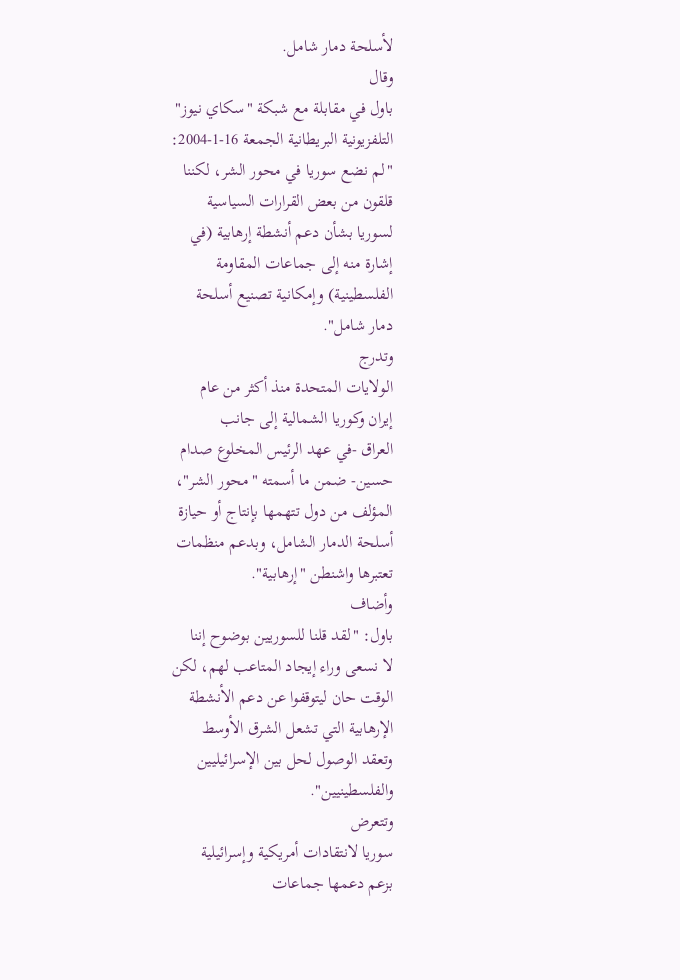لأسلحة دمار شامل.
وقال
باول في مقابلة مع شبكة "سكاي نيوز"
التلفزيونية البريطانية الجمعة 16-1-2004:
"لم نضع سوريا في محور الشر، لكننا
قلقون من بعض القرارات السياسية
لسوريا بشأن دعم أنشطة إرهابية (في
إشارة منه إلى جماعات المقاومة
الفلسطينية) وإمكانية تصنيع أسلحة
دمار شامل".
وتدرج
الولايات المتحدة منذ أكثر من عام
إيران وكوريا الشمالية إلى جانب
العراق -في عهد الرئيس المخلوع صدام
حسين- ضمن ما أسمته "محور الشر"،
المؤلف من دول تتهمها بإنتاج أو حيازة
أسلحة الدمار الشامل، وبدعم منظمات
تعتبرها واشنطن "إرهابية".
وأضاف
باول: "لقد قلنا للسوريين بوضوح إننا
لا نسعى وراء إيجاد المتاعب لهم، لكن
الوقت حان ليتوقفوا عن دعم الأنشطة
الإرهابية التي تشعل الشرق الأوسط
وتعقد الوصول لحل بين الإسرائيليين
والفلسطينيين".
وتتعرض
سوريا لانتقادات أمريكية وإسرائيلية
بزعم دعمها جماعات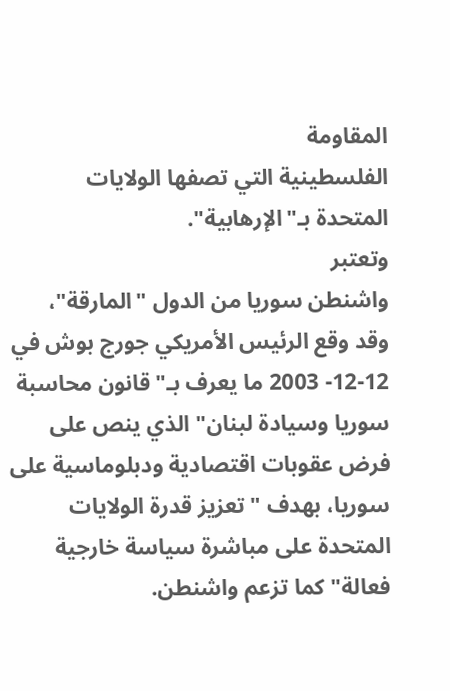المقاومة
الفلسطينية التي تصفها الولايات
المتحدة بـ"الإرهابية".
وتعتبر
واشنطن سوريا من الدول "المارقة"،
وقد وقع الرئيس الأمريكي جورج بوش في
12-12- 2003 ما يعرف بـ"قانون محاسبة
سوريا وسيادة لبنان" الذي ينص على
فرض عقوبات اقتصادية ودبلوماسية على
سوريا، بهدف "تعزيز قدرة الولايات
المتحدة على مباشرة سياسة خارجية
فعالة" كما تزعم واشنطن.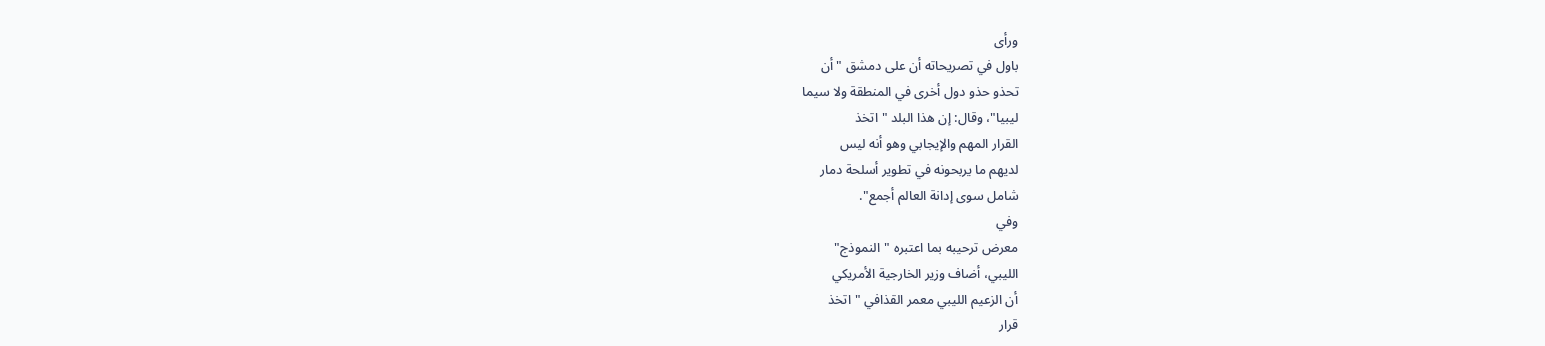ورأى
باول في تصريحاته أن على دمشق "أن
تحذو حذو دول أخرى في المنطقة ولا سيما
ليبيا"، وقال: إن هذا البلد "اتخذ
القرار المهم والإيجابي وهو أنه ليس
لديهم ما يربحونه في تطوير أسلحة دمار
شامل سوى إدانة العالم أجمع".
وفي
معرض ترحيبه بما اعتبره "النموذج"
الليبي، أضاف وزير الخارجية الأمريكي
أن الزعيم الليبي معمر القذافي "اتخذ
قرار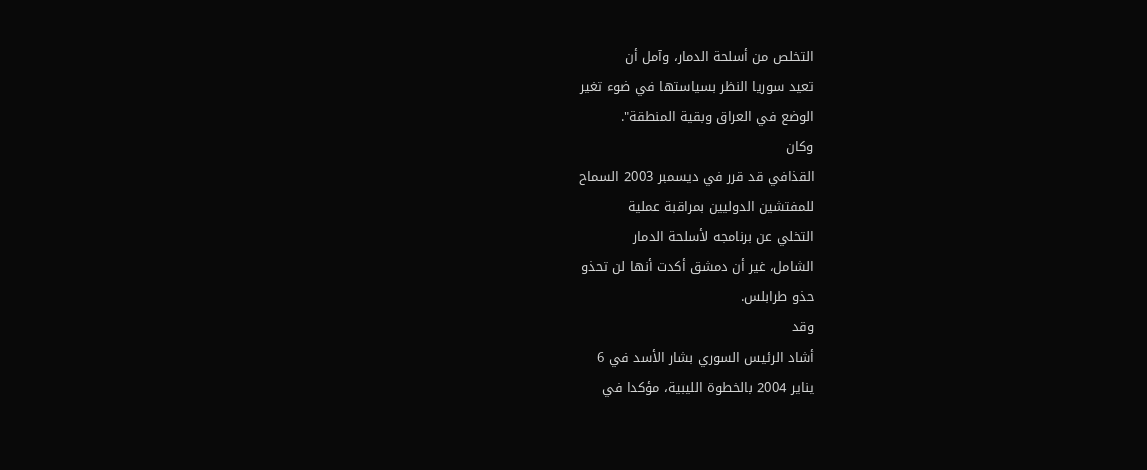التخلص من أسلحة الدمار، وآمل أن
تعيد سوريا النظر بسياستها في ضوء تغير
الوضع في العراق وبقية المنطقة".
وكان
القذافي قد قرر في ديسمبر 2003 السماح
للمفتشين الدوليين بمراقبة عملية
التخلي عن برنامجه لأسلحة الدمار
الشامل، غير أن دمشق أكدت أنها لن تحذو
حذو طرابلس.
وقد
أشاد الرئيس السوري بشار الأسد في 6
يناير 2004 بالخطوة الليبية، مؤكدا في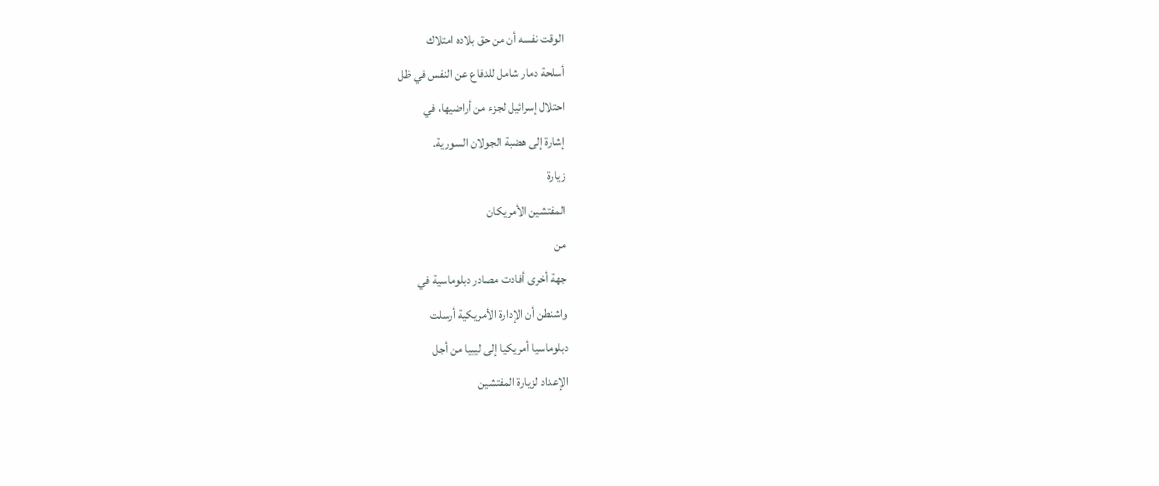الوقت نفسه أن من حق بلاده امتلاك
أسلحة دمار شامل للدفاع عن النفس في ظل
احتلال إسرائيل لجزء من أراضيها، في
إشارة إلى هضبة الجولان السورية.
زيارة
المفتشين الأمريكان
من
جهة أخرى أفادت مصادر دبلوماسية في
واشنطن أن الإدارة الأمريكية أرسلت
دبلوماسيا أمريكيا إلى ليبيا من أجل
الإعداد لزيارة المفتشين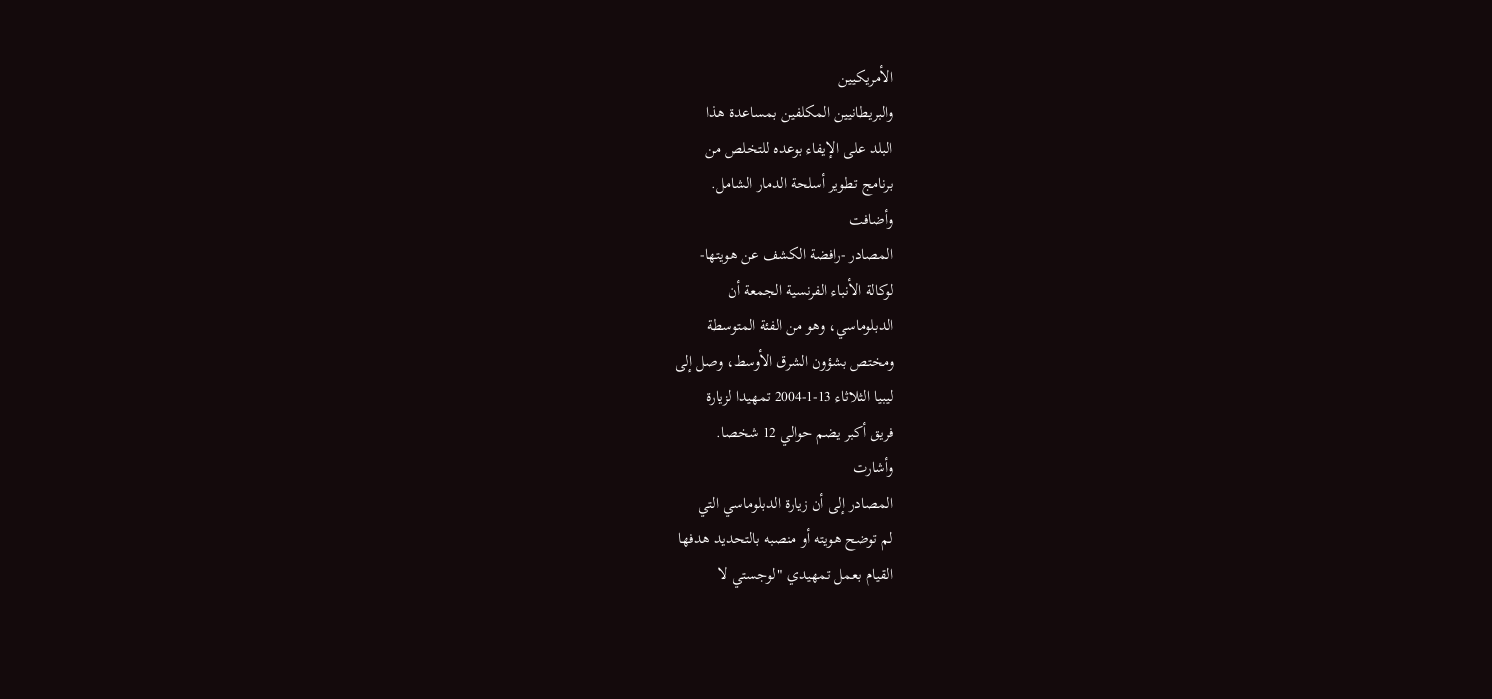الأمريكيين
والبريطانيين المكلفين بمساعدة هذا
البلد على الإيفاء بوعده للتخلص من
برنامج تطوير أسلحة الدمار الشامل.
وأضافت
المصادر -رافضة الكشف عن هويتها-
لوكالة الأنباء الفرنسية الجمعة أن
الدبلوماسي، وهو من الفئة المتوسطة
ومختص بشؤون الشرق الأوسط، وصل إلى
ليبيا الثلاثاء 13-1-2004 تمهيدا لزيارة
فريق أكبر يضم حوالي 12 شخصا.
وأشارت
المصادر إلى أن زيارة الدبلوماسي التي
لم توضح هويته أو منصبه بالتحديد هدفها
القيام بعمل تمهيدي "لوجستي لا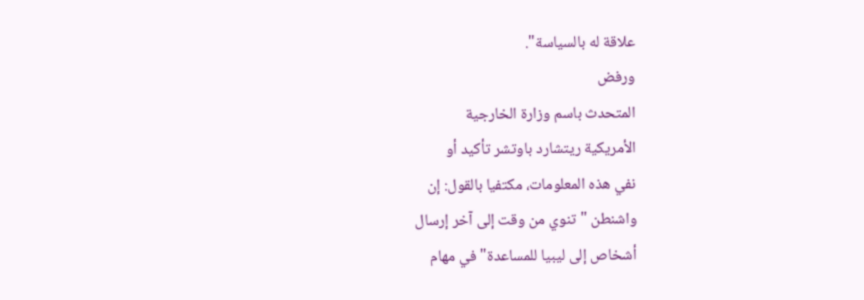علاقة له بالسياسة".
ورفض
المتحدث باسم وزارة الخارجية
الأمريكية ريتشارد باوتشر تأكيد أو
نفي هذه المعلومات، مكتفيا بالقول: إن
واشنطن "تنوي من وقت إلى آخر إرسال
أشخاص إلى ليبيا للمساعدة" في مهام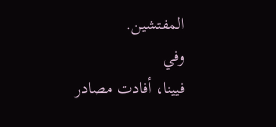المفتشين.
وفي
فيينا، أفادت مصادر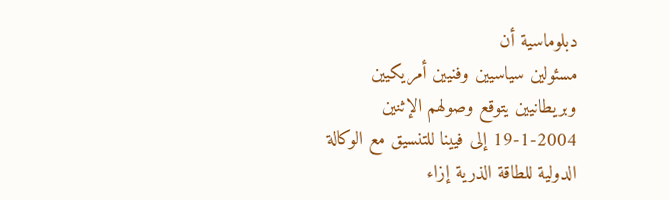دبلوماسية أن
مسئولين سياسيين وفنيين أمريكيين
وبريطانيين يتوقع وصولهم الإثنين
19-1-2004 إلى فيينا للتنسيق مع الوكالة
الدولية للطاقة الذرية إزاء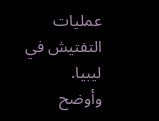عمليات
التفتيش في ليبيا.
وأوضح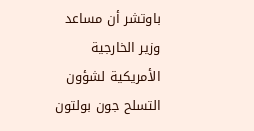باوتشر أن مساعد وزير الخارجية
الأمريكية لشؤون التسلح جون بولتون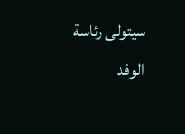سيتولى رئاسة الوفد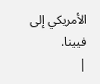الأمريكي إلى
فيينا.
|